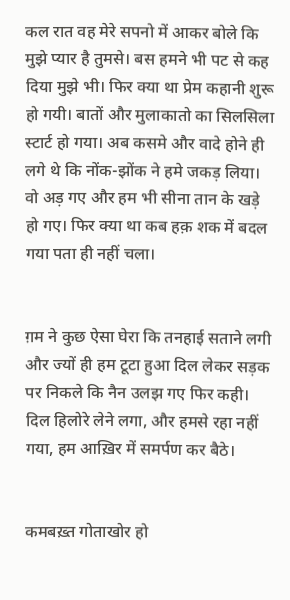कल रात वह मेरे सपनो में आकर बोले कि मुझे प्यार है तुमसे। बस हमने भी पट से कह दिया मुझे भी। फिर क्या था प्रेम कहानी शुरू हो गयी। बातों और मुलाकातो का सिलसिला स्टार्ट हो गया। अब कसमे और वादे होने ही लगे थे कि नोंक-झोंक ने हमे जकड़ लिया। वो अड़ गए और हम भी सीना तान के खड़े हो गए। फिर क्या था कब हक़ शक में बदल गया पता ही नहीं चला।


ग़म ने कुछ ऐसा घेरा कि तनहाई सताने लगी और ज्यों ही हम टूटा हुआ दिल लेकर सड़क पर निकले कि नैन उलझ गए फिर कही। दिल हिलोरे लेने लगा, और हमसे रहा नहीं गया, हम आख़िर में समर्पण कर बैठे।


कमबख़्त गोताखोर हो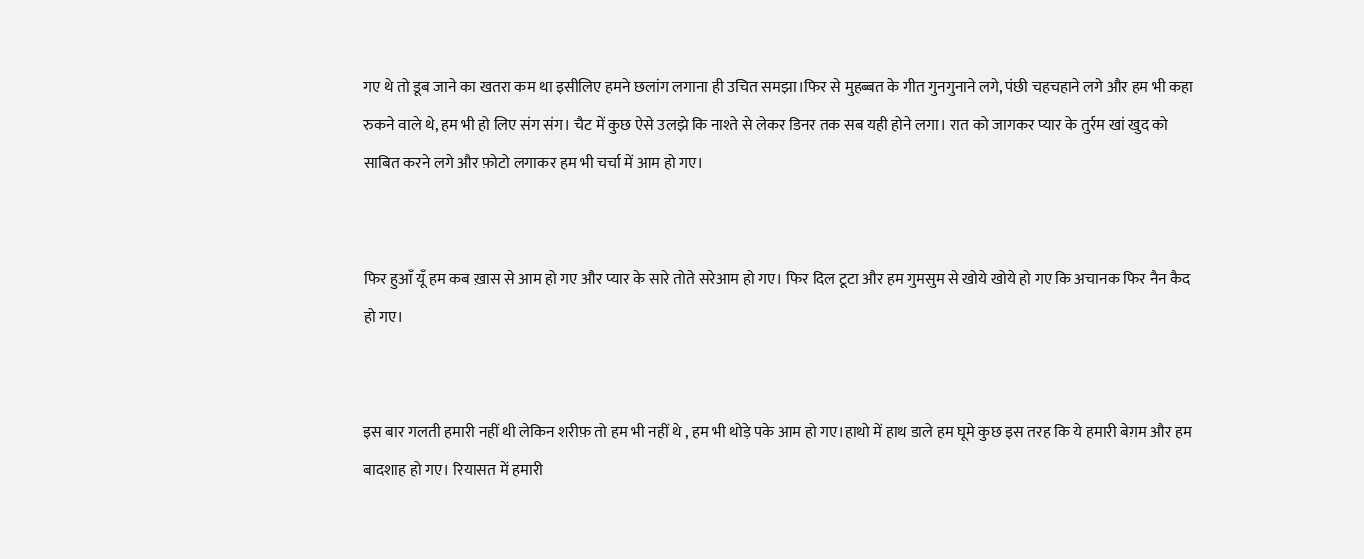गए थे तो डूब जाने का खतरा कम था इसीलिए हमने छलांग लगाना ही उचित समझा।फिर से मुहब्बत के गीत गुनगुनाने लगे, पंछी चहचहाने लगे और हम भी कहा रुकने वाले थे, हम भी हो लिए संग संग। चैट में कुछ ऐसे उलझे कि नाश्ते से लेकर डिनर तक सब यही होने लगा। रात को जागकर प्यार के तुर्रम खां खुद को साबित करने लगे और फ़ोटो लगाकर हम भी चर्चा में आम हो गए।


फिर हुआँ यूँ हम कब ख़ास से आम हो गए और प्यार के सारे तोते सरेआम हो गए। फिर दिल टूटा और हम गुमसुम से खोये खोये हो गए कि अचानक फिर नैन कैद हो गए।


इस बार गलती हमारी नहीं थी लेकिन शरीफ़ तो हम भी नहीं थे , हम भी थोड़े पके आम हो गए।हाथो में हाथ डाले हम घूमे कुछ इस तरह कि ये हमारी बेग़म और हम बादशाह हो गए। रियासत में हमारी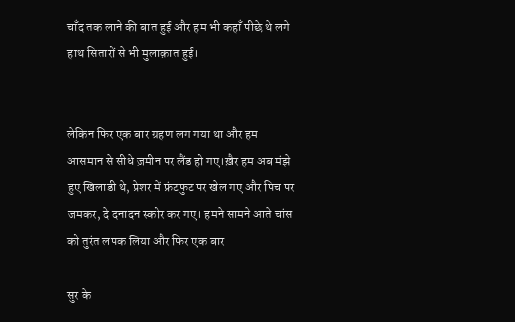चाँद तक लाने की बात हुई और हम भी कहाँ पीछे थे लगे हाथ सितारों से भी मुलाक़ात हुई।


लेकिन फिर एक बार ग्रहण लग गया था और हम आसमान से सीधे ज़मीन पर लैंड हो गए।ख़ैर हम अब मंझे हुए खिलाडी थे, प्रेशर में फ्रंटफुट पर खेल गए और पिच पर जमकर, दे दनादन स्कोर कर गए। हमने सामने आते चांस को तुरंत लपक लिया और फिर एक बार

सुर के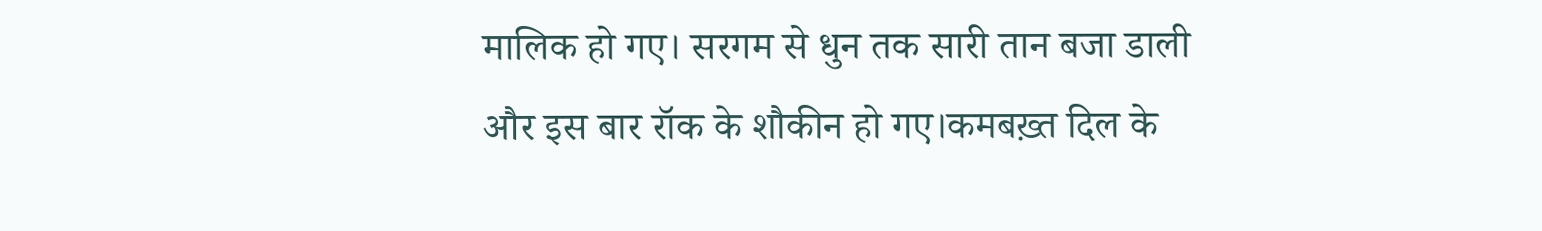मालिक हो गए। सरगम से धुन तक सारी तान बजा डाली और इस बार रॉक के शौकीन हो गए।कमबख़्त दिल के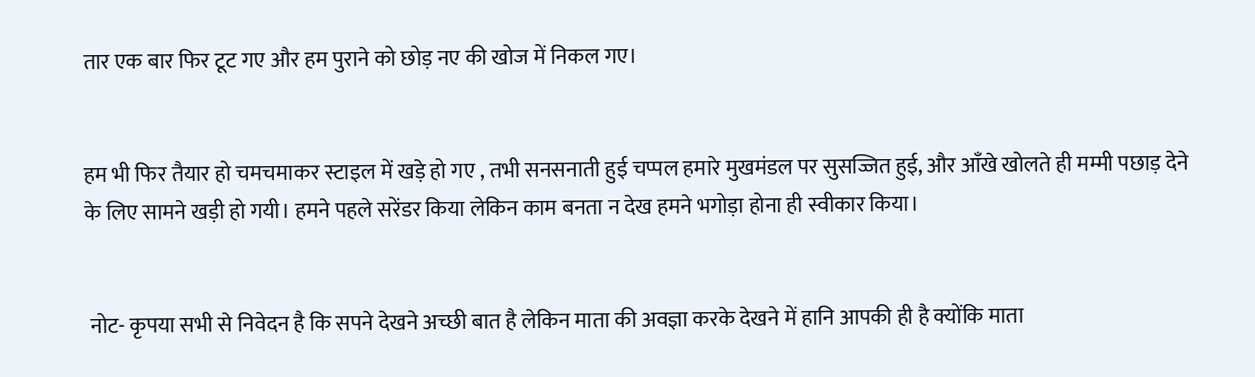तार एक बार फिर टूट गए और हम पुराने को छोड़ नए की खोज में निकल गए।


हम भी फिर तैयार हो चमचमाकर स्टाइल में खड़े हो गए , तभी सनसनाती हुई चप्पल हमारे मुखमंडल पर सुसज्जित हुई, और आँखे खोलते ही मम्मी पछाड़ देने के लिए सामने खड़ी हो गयी। हमने पहले सरेंडर किया लेकिन काम बनता न देख हमने भगोड़ा होना ही स्वीकार किया।


 नोट- कृपया सभी से निवेदन है कि सपने देखने अच्छी बात है लेकिन माता की अवज्ञा करके देखने में हानि आपकी ही है क्योंकि माता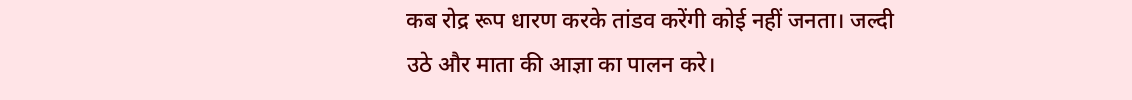कब रोद्र रूप धारण करके तांडव करेंगी कोई नहीं जनता। जल्दी उठे और माता की आज्ञा का पालन करे।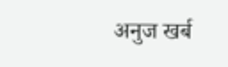अनुज खर्ब